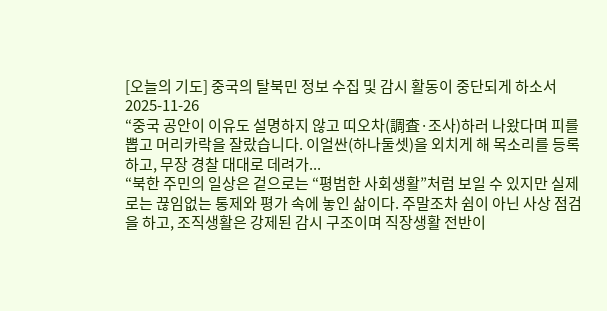[오늘의 기도] 중국의 탈북민 정보 수집 및 감시 활동이 중단되게 하소서
2025-11-26
“중국 공안이 이유도 설명하지 않고 띠오차(調査·조사)하러 나왔다며 피를 뽑고 머리카락을 잘랐습니다. 이얼싼(하나둘셋)을 외치게 해 목소리를 등록하고, 무장 경찰 대대로 데려가...
“북한 주민의 일상은 겉으로는 “평범한 사회생활”처럼 보일 수 있지만 실제로는 끊임없는 통제와 평가 속에 놓인 삶이다. 주말조차 쉼이 아닌 사상 점검을 하고, 조직생활은 강제된 감시 구조이며 직장생활 전반이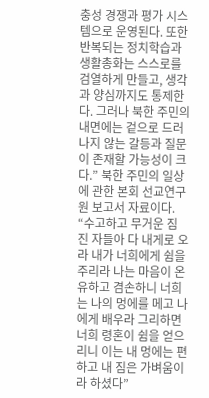충성 경쟁과 평가 시스템으로 운영된다. 또한 반복되는 정치학습과 생활총화는 스스로를 검열하게 만들고, 생각과 양심까지도 통제한다. 그러나 북한 주민의 내면에는 겉으로 드러나지 않는 갈등과 질문이 존재할 가능성이 크다.” 북한 주민의 일상에 관한 본회 선교연구원 보고서 자료이다.
“수고하고 무거운 짐 진 자들아 다 내게로 오라 내가 너희에게 쉼을 주리라 나는 마음이 온유하고 겸손하니 너희는 나의 멍에를 메고 나에게 배우라 그리하면 너희 령혼이 쉼을 얻으리니 이는 내 멍에는 편하고 내 짐은 가벼움이라 하셨다”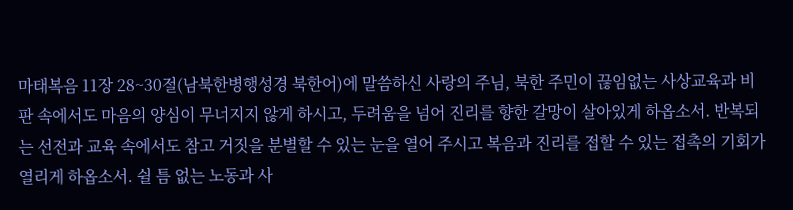마태복음 11장 28~30절(남북한병행성경 북한어)에 말씀하신 사랑의 주님, 북한 주민이 끊임없는 사상교육과 비판 속에서도 마음의 양심이 무너지지 않게 하시고, 두려움을 넘어 진리를 향한 갈망이 살아있게 하옵소서. 반복되는 선전과 교육 속에서도 참고 거짓을 분별할 수 있는 눈을 열어 주시고 복음과 진리를 접할 수 있는 접촉의 기회가 열리게 하옵소서. 쉴 틈 없는 노동과 사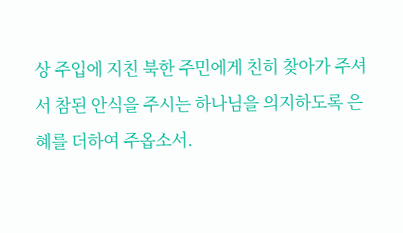상 주입에 지친 북한 주민에게 친히 찾아가 주셔서 참된 안식을 주시는 하나님을 의지하도록 은혜를 더하여 주옵소서.